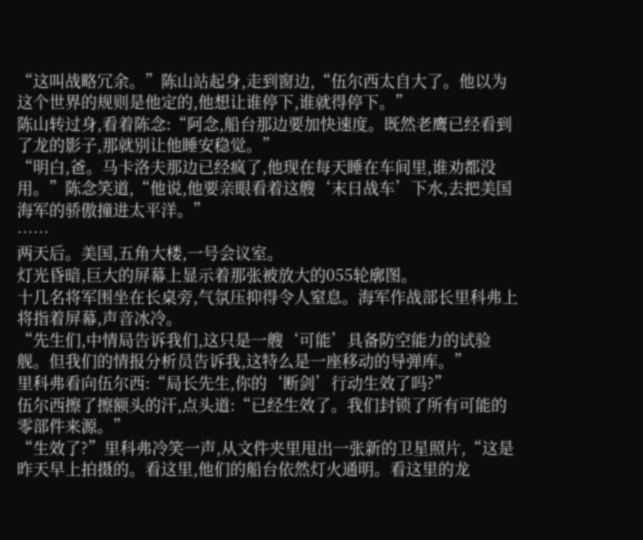“这叫战略冗余。”陈山站起身,走到窗边,“伍尔西太自大了。他以为这个世界的规则是他定的,他想让谁停下,谁就得停下。”
陈山转过身,看着陈念:“阿念,船台那边要加快速度。既然老鹰已经看到了龙的影子,那就别让他睡安稳觉。”
“明白,爸。马卡洛夫那边已经疯了,他现在每天睡在车间里,谁劝都没用。”陈念笑道,“他说,他要亲眼看着这艘‘末日战车’下水,去把美国海军的骄傲撞进太平洋。”
……
两天后。美国,五角大楼,一号会议室。
灯光昏暗,巨大的屏幕上显示着那张被放大的055轮廓图。
十几名将军围坐在长桌旁,气氛压抑得令人窒息。海军作战部长里科弗上将指着屏幕,声音冰冷。
“先生们,中情局告诉我们,这只是一艘‘可能’具备防空能力的试验舰。但我们的情报分析员告诉我,这特么是一座移动的导弹库。”
里科弗看向伍尔西:“局长先生,你的‘断剑’行动生效了吗?”
伍尔西擦了擦额头的汗,点头道:“已经生效了。我们封锁了所有可能的零部件来源。”
“生效了?”里科弗冷笑一声,从文件夹里甩出一张新的卫星照片,“这是昨天早上拍摄的。看这里,他们的船台依然灯火通明。看这里的龙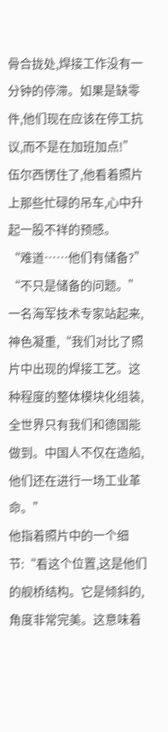骨合拢处,焊接工作没有一分钟的停滞。如果是缺零件,他们现在应该在停工抗议,而不是在加班加点!”
伍尔西愣住了,他看着照片上那些忙碌的吊车,心中升起一股不祥的预感。
“难道……他们有储备?”
“不只是储备的问题。”一名海军技术专家站起来,神色凝重,“我们对比了照片中出现的焊接工艺。这种程度的整体模块化组装,全世界只有我们和德国能做到。中国人不仅在造船,他们还在进行一场工业革命。”
他指着照片中的一个细节:“看这个位置,这是他们的舰桥结构。它是倾斜的,角度非常完美。这意味着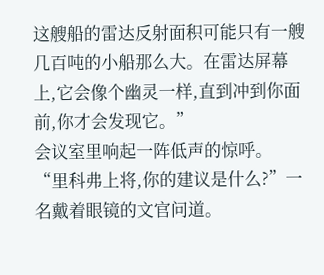这艘船的雷达反射面积可能只有一艘几百吨的小船那么大。在雷达屏幕上,它会像个幽灵一样,直到冲到你面前,你才会发现它。”
会议室里响起一阵低声的惊呼。
“里科弗上将,你的建议是什么?”一名戴着眼镜的文官问道。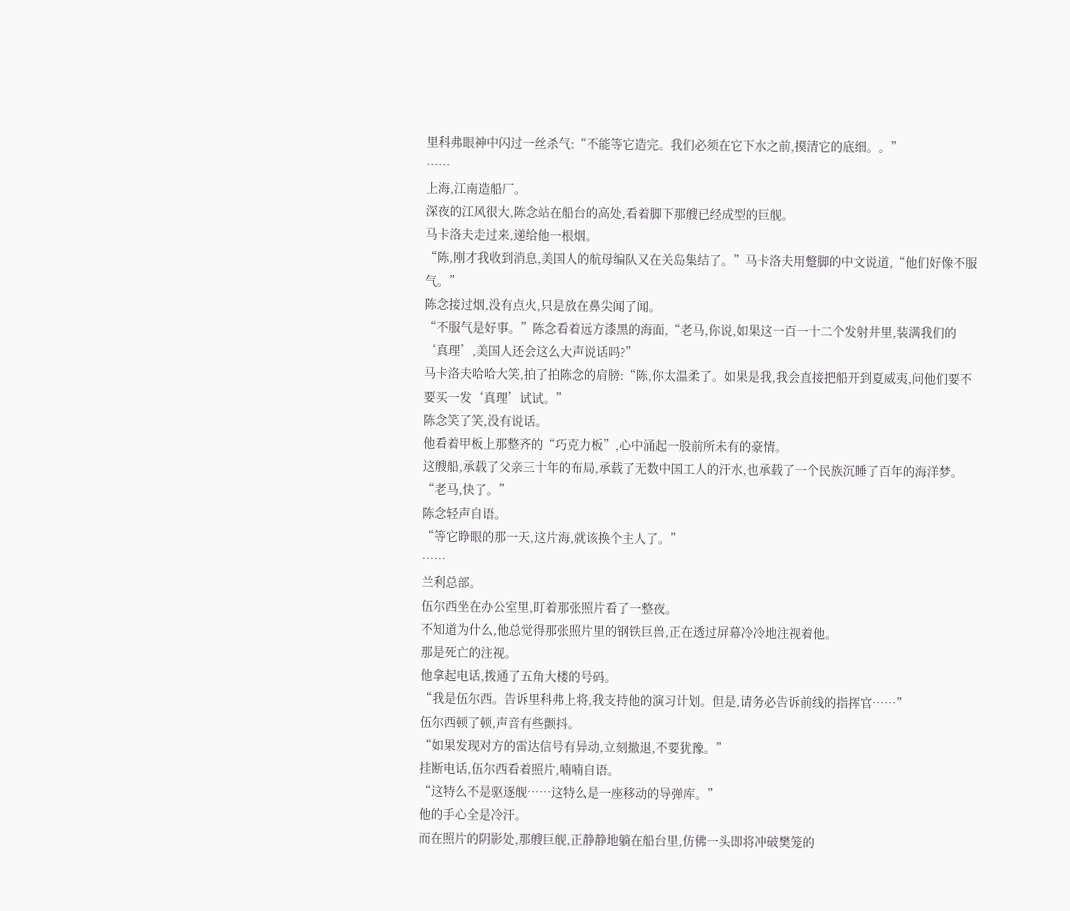里科弗眼神中闪过一丝杀气:“不能等它造完。我们必须在它下水之前,摸清它的底细。。”
……
上海,江南造船厂。
深夜的江风很大,陈念站在船台的高处,看着脚下那艘已经成型的巨舰。
马卡洛夫走过来,递给他一根烟。
“陈,刚才我收到消息,美国人的航母编队又在关岛集结了。”马卡洛夫用蹩脚的中文说道,“他们好像不服气。”
陈念接过烟,没有点火,只是放在鼻尖闻了闻。
“不服气是好事。”陈念看着远方漆黑的海面,“老马,你说,如果这一百一十二个发射井里,装满我们的‘真理’,美国人还会这么大声说话吗?”
马卡洛夫哈哈大笑,拍了拍陈念的肩膀:“陈,你太温柔了。如果是我,我会直接把船开到夏威夷,问他们要不要买一发‘真理’试试。”
陈念笑了笑,没有说话。
他看着甲板上那整齐的“巧克力板”,心中涌起一股前所未有的豪情。
这艘船,承载了父亲三十年的布局,承载了无数中国工人的汗水,也承载了一个民族沉睡了百年的海洋梦。
“老马,快了。”
陈念轻声自语。
“等它睁眼的那一天,这片海,就该换个主人了。”
……
兰利总部。
伍尔西坐在办公室里,盯着那张照片看了一整夜。
不知道为什么,他总觉得那张照片里的钢铁巨兽,正在透过屏幕冷冷地注视着他。
那是死亡的注视。
他拿起电话,拨通了五角大楼的号码。
“我是伍尔西。告诉里科弗上将,我支持他的演习计划。但是,请务必告诉前线的指挥官……”
伍尔西顿了顿,声音有些颤抖。
“如果发现对方的雷达信号有异动,立刻撤退,不要犹豫。”
挂断电话,伍尔西看着照片,喃喃自语。
“这特么不是驱逐舰……这特么是一座移动的导弹库。”
他的手心全是冷汗。
而在照片的阴影处,那艘巨舰,正静静地躺在船台里,仿佛一头即将冲破樊笼的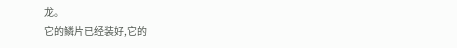龙。
它的鳞片已经装好,它的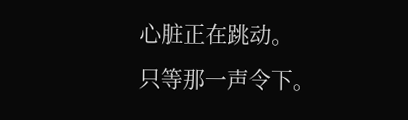心脏正在跳动。
只等那一声令下。